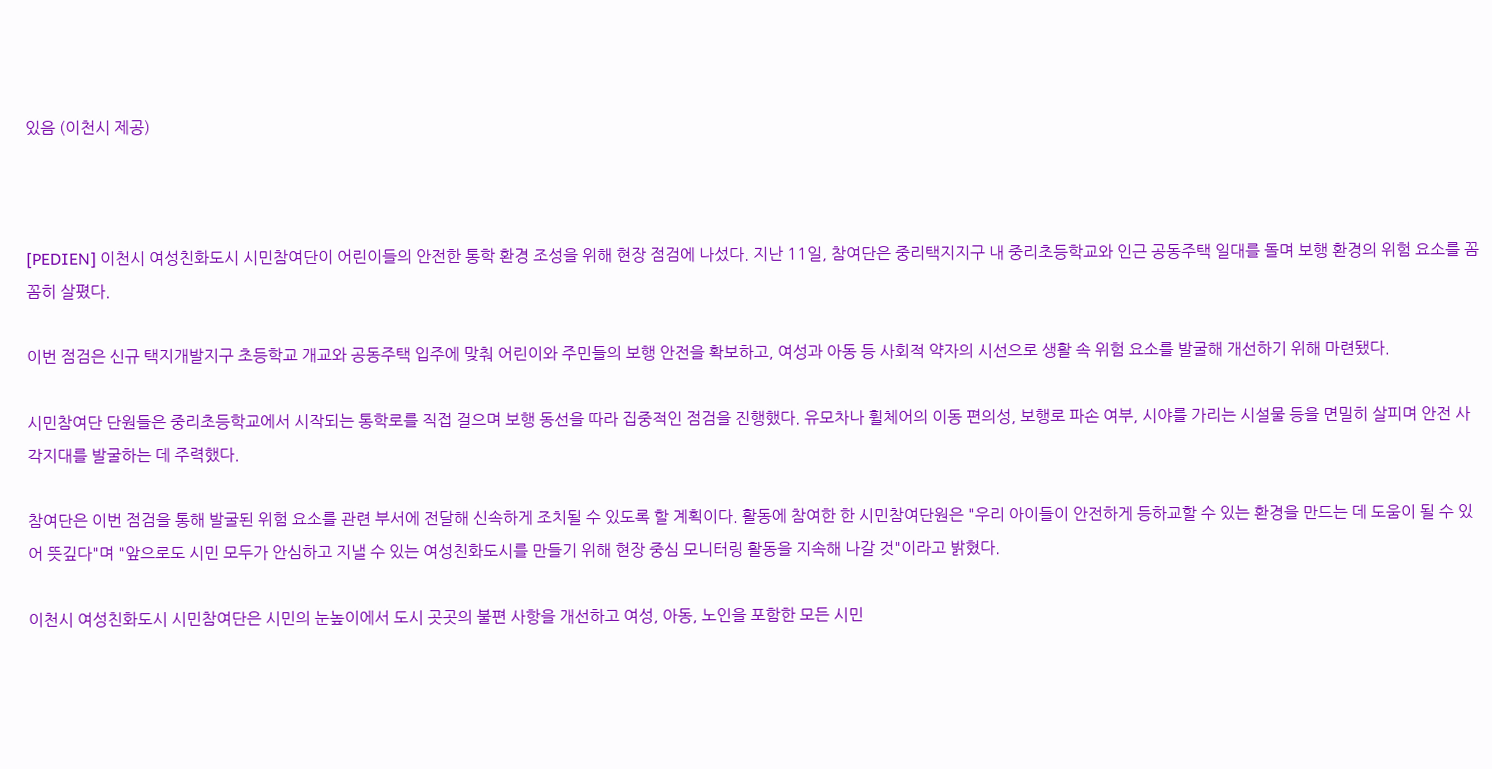있음 (이천시 제공)



[PEDIEN] 이천시 여성친화도시 시민참여단이 어린이들의 안전한 통학 환경 조성을 위해 현장 점검에 나섰다. 지난 11일, 참여단은 중리택지지구 내 중리초등학교와 인근 공동주택 일대를 돌며 보행 환경의 위험 요소를 꼼꼼히 살폈다.

이번 점검은 신규 택지개발지구 초등학교 개교와 공동주택 입주에 맞춰 어린이와 주민들의 보행 안전을 확보하고, 여성과 아동 등 사회적 약자의 시선으로 생활 속 위험 요소를 발굴해 개선하기 위해 마련됐다.

시민참여단 단원들은 중리초등학교에서 시작되는 통학로를 직접 걸으며 보행 동선을 따라 집중적인 점검을 진행했다. 유모차나 휠체어의 이동 편의성, 보행로 파손 여부, 시야를 가리는 시설물 등을 면밀히 살피며 안전 사각지대를 발굴하는 데 주력했다.

참여단은 이번 점검을 통해 발굴된 위험 요소를 관련 부서에 전달해 신속하게 조치될 수 있도록 할 계획이다. 활동에 참여한 한 시민참여단원은 "우리 아이들이 안전하게 등하교할 수 있는 환경을 만드는 데 도움이 될 수 있어 뜻깊다"며 "앞으로도 시민 모두가 안심하고 지낼 수 있는 여성친화도시를 만들기 위해 현장 중심 모니터링 활동을 지속해 나갈 것"이라고 밝혔다.

이천시 여성친화도시 시민참여단은 시민의 눈높이에서 도시 곳곳의 불편 사항을 개선하고 여성, 아동, 노인을 포함한 모든 시민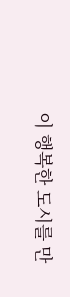이 행복한 도시를 만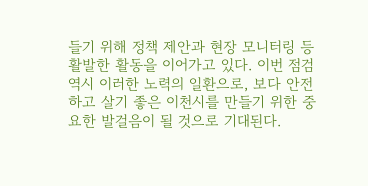들기 위해 정책 제안과 현장 모니터링 등 활발한 활동을 이어가고 있다. 이번 점검 역시 이러한 노력의 일환으로, 보다 안전하고 살기 좋은 이천시를 만들기 위한 중요한 발걸음이 될 것으로 기대된다.